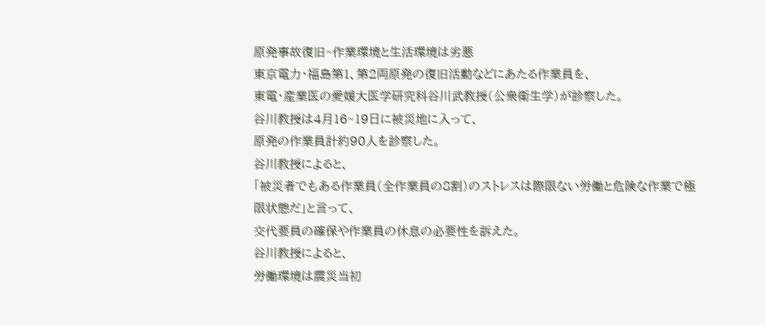原発事故復旧~作業環境と生活環境は劣悪
東京電力・福島第1、第2両原発の復旧活動などにあたる作業員を、
東電・産業医の愛媛大医学研究科谷川武教授(公衆衛生学)が診察した。
谷川教授は4月16~19日に被災地に入って、
原発の作業員計約90人を診察した。
谷川教授によると、
「被災者でもある作業員(全作業員の8割)のストレスは際限ない労働と危険な作業で極限状態だ」と言って、
交代要員の確保や作業員の休息の必要性を訴えた。
谷川教授によると、
労働環境は震災当初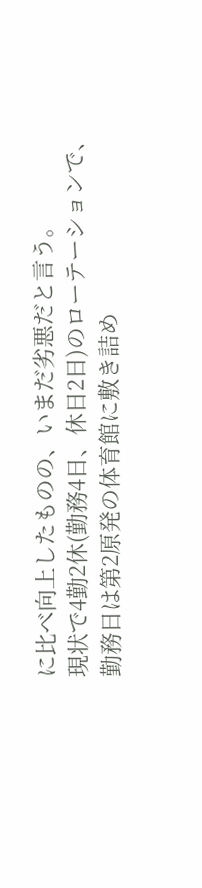に比べ向上したものの、いまだ劣悪だと言う。
現状で4勤2休(勤務4日、休日2日)のローテーションで、
勤務日は第2原発の体育館に敷き詰め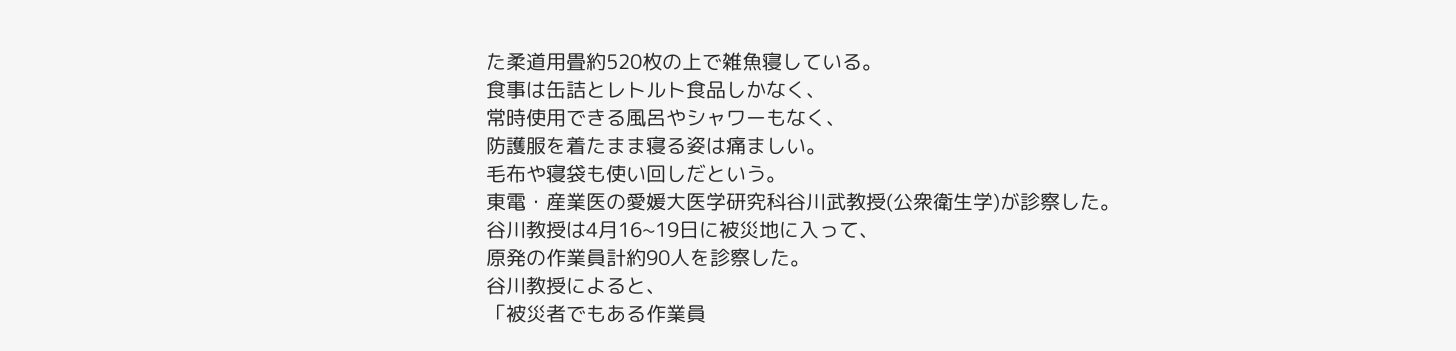た柔道用畳約520枚の上で雑魚寝している。
食事は缶詰とレトルト食品しかなく、
常時使用できる風呂やシャワーもなく、
防護服を着たまま寝る姿は痛ましい。
毛布や寝袋も使い回しだという。
東電・産業医の愛媛大医学研究科谷川武教授(公衆衛生学)が診察した。
谷川教授は4月16~19日に被災地に入って、
原発の作業員計約90人を診察した。
谷川教授によると、
「被災者でもある作業員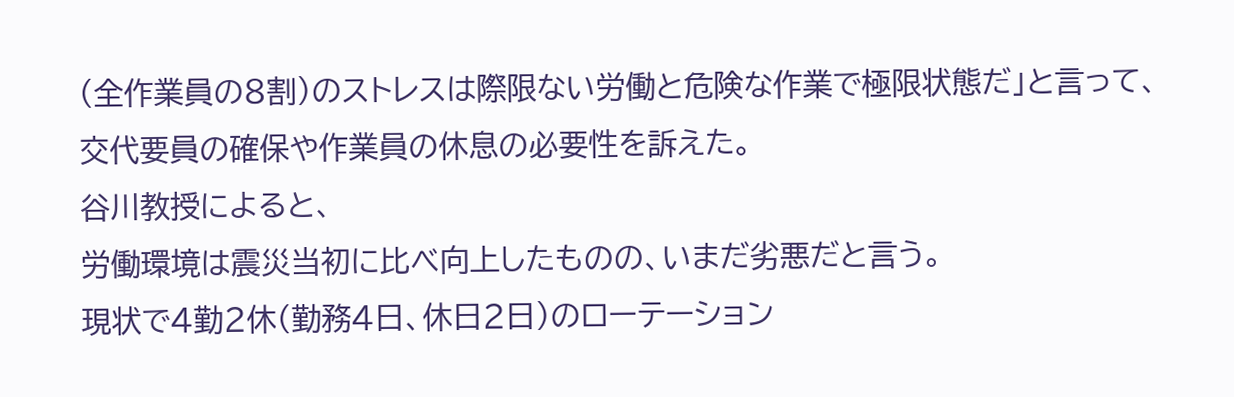(全作業員の8割)のストレスは際限ない労働と危険な作業で極限状態だ」と言って、
交代要員の確保や作業員の休息の必要性を訴えた。
谷川教授によると、
労働環境は震災当初に比べ向上したものの、いまだ劣悪だと言う。
現状で4勤2休(勤務4日、休日2日)のローテーション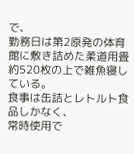で、
勤務日は第2原発の体育館に敷き詰めた柔道用畳約520枚の上で雑魚寝している。
食事は缶詰とレトルト食品しかなく、
常時使用で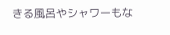きる風呂やシャワーもな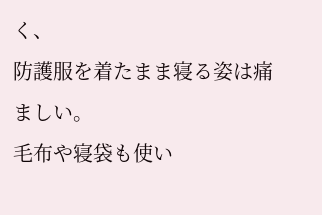く、
防護服を着たまま寝る姿は痛ましい。
毛布や寝袋も使い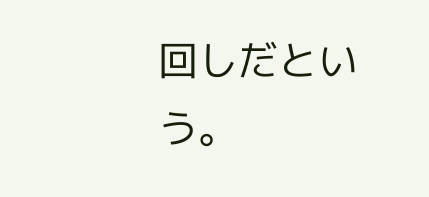回しだという。